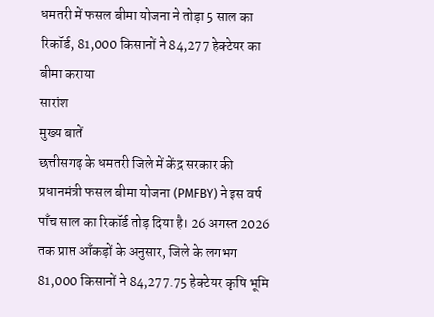धमतरी में फसल बीमा योजना ने तोड़ा 5 साल का रिकॉर्ड, 81,000 किसानों ने 84,277 हेक्टेयर का बीमा कराया
सारांश
मुख्य बातें
छत्तीसगढ़ के धमतरी जिले में केंद्र सरकार की प्रधानमंत्री फसल बीमा योजना (PMFBY) ने इस वर्ष पाँच साल का रिकॉर्ड तोड़ दिया है। 26 अगस्त 2026 तक प्राप्त आँकड़ों के अनुसार, जिले के लगभग 81,000 किसानों ने 84,277.75 हेक्टेयर कृषि भूमि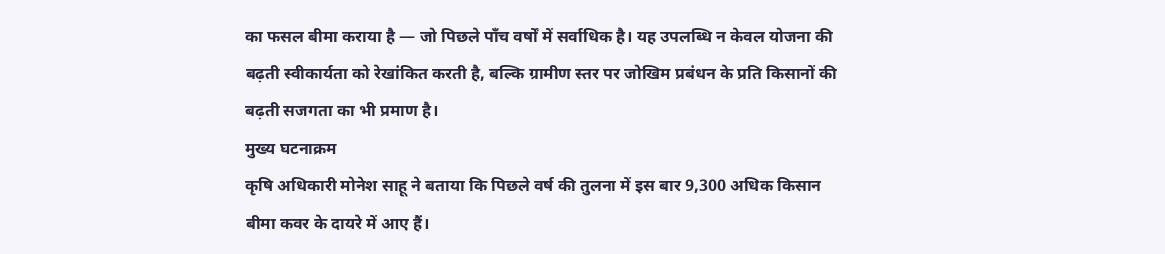का फसल बीमा कराया है — जो पिछले पाँच वर्षों में सर्वाधिक है। यह उपलब्धि न केवल योजना की बढ़ती स्वीकार्यता को रेखांकित करती है, बल्कि ग्रामीण स्तर पर जोखिम प्रबंधन के प्रति किसानों की बढ़ती सजगता का भी प्रमाण है।
मुख्य घटनाक्रम
कृषि अधिकारी मोनेश साहू ने बताया कि पिछले वर्ष की तुलना में इस बार 9,300 अधिक किसान बीमा कवर के दायरे में आए हैं।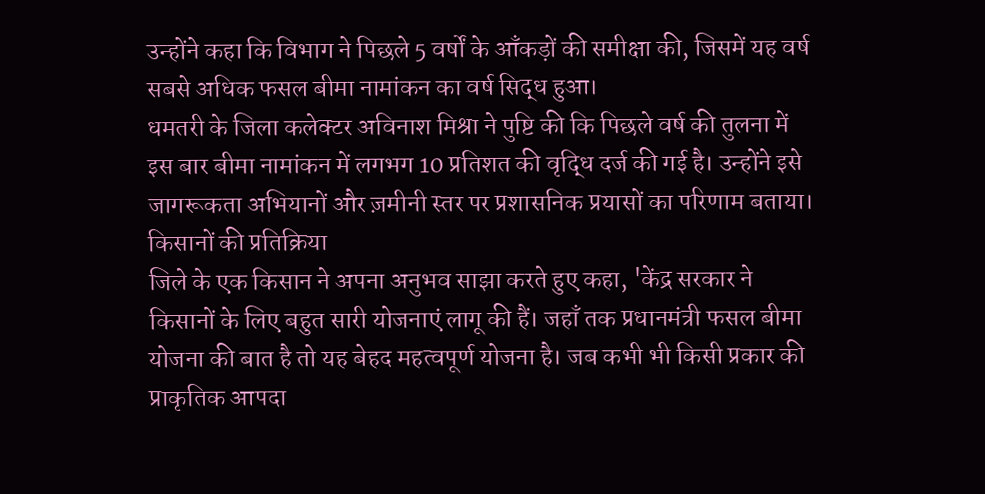उन्होंने कहा कि विभाग ने पिछले 5 वर्षों के आँकड़ों की समीक्षा की, जिसमें यह वर्ष सबसे अधिक फसल बीमा नामांकन का वर्ष सिद्ध हुआ।
धमतरी के जिला कलेक्टर अविनाश मिश्रा ने पुष्टि की कि पिछले वर्ष की तुलना में इस बार बीमा नामांकन में लगभग 10 प्रतिशत की वृद्धि दर्ज की गई है। उन्होंने इसे जागरूकता अभियानों और ज़मीनी स्तर पर प्रशासनिक प्रयासों का परिणाम बताया।
किसानों की प्रतिक्रिया
जिले के एक किसान ने अपना अनुभव साझा करते हुए कहा, 'केंद्र सरकार ने किसानों के लिए बहुत सारी योजनाएं लागू की हैं। जहाँ तक प्रधानमंत्री फसल बीमा योजना की बात है तो यह बेहद महत्वपूर्ण योजना है। जब कभी भी किसी प्रकार की प्राकृतिक आपदा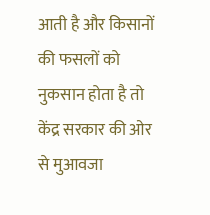आती है और किसानों की फसलों को नुकसान होता है तो केंद्र सरकार की ओर से मुआवजा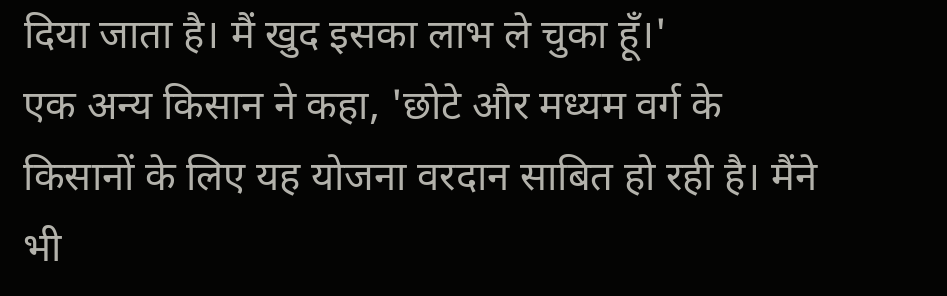दिया जाता है। मैं खुद इसका लाभ ले चुका हूँ।'
एक अन्य किसान ने कहा, 'छोटे और मध्यम वर्ग के किसानों के लिए यह योजना वरदान साबित हो रही है। मैंने भी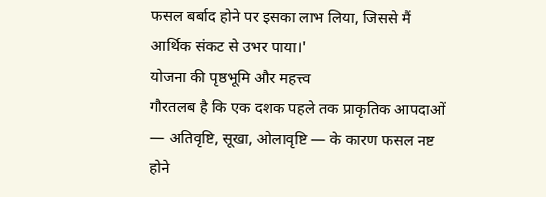फसल बर्बाद होने पर इसका लाभ लिया, जिससे मैं आर्थिक संकट से उभर पाया।'
योजना की पृष्ठभूमि और महत्त्व
गौरतलब है कि एक दशक पहले तक प्राकृतिक आपदाओं — अतिवृष्टि, सूखा, ओलावृष्टि — के कारण फसल नष्ट होने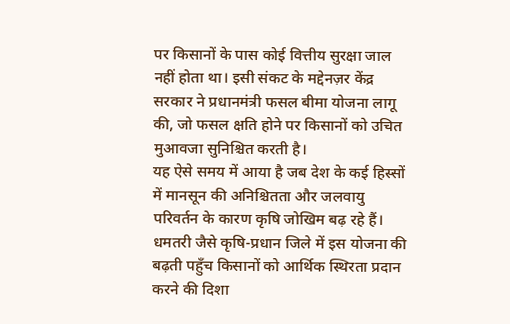पर किसानों के पास कोई वित्तीय सुरक्षा जाल नहीं होता था। इसी संकट के मद्देनज़र केंद्र सरकार ने प्रधानमंत्री फसल बीमा योजना लागू की, जो फसल क्षति होने पर किसानों को उचित मुआवजा सुनिश्चित करती है।
यह ऐसे समय में आया है जब देश के कई हिस्सों में मानसून की अनिश्चितता और जलवायु परिवर्तन के कारण कृषि जोखिम बढ़ रहे हैं। धमतरी जैसे कृषि-प्रधान जिले में इस योजना की बढ़ती पहुँच किसानों को आर्थिक स्थिरता प्रदान करने की दिशा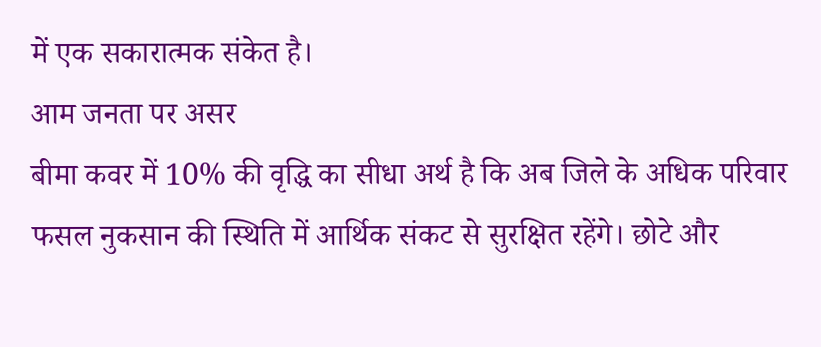में एक सकारात्मक संकेत है।
आम जनता पर असर
बीमा कवर में 10% की वृद्धि का सीधा अर्थ है कि अब जिले के अधिक परिवार फसल नुकसान की स्थिति में आर्थिक संकट से सुरक्षित रहेंगे। छोटे और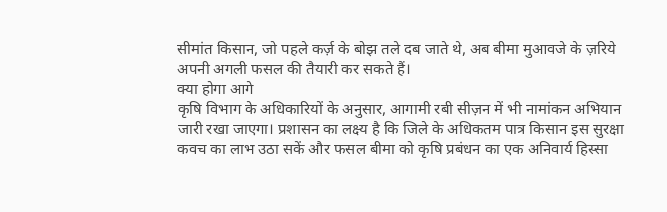सीमांत किसान, जो पहले कर्ज़ के बोझ तले दब जाते थे, अब बीमा मुआवजे के ज़रिये अपनी अगली फसल की तैयारी कर सकते हैं।
क्या होगा आगे
कृषि विभाग के अधिकारियों के अनुसार, आगामी रबी सीज़न में भी नामांकन अभियान जारी रखा जाएगा। प्रशासन का लक्ष्य है कि जिले के अधिकतम पात्र किसान इस सुरक्षा कवच का लाभ उठा सकें और फसल बीमा को कृषि प्रबंधन का एक अनिवार्य हिस्सा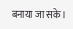बनाया जा सके।